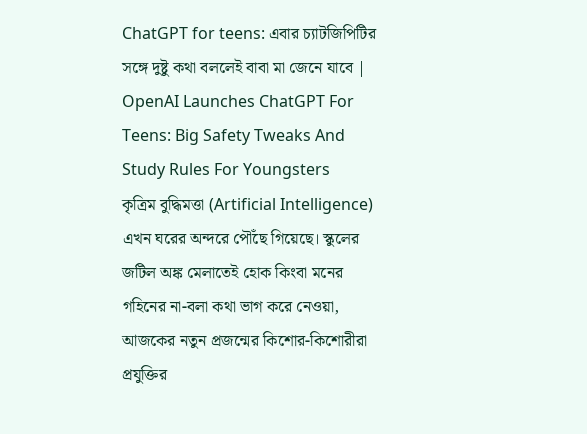ChatGPT for teens: এবার চ্যাটজিপিটির সঙ্গে দুষ্টু কথা বললেই বাবা মা জেনে যাবে | OpenAI Launches ChatGPT For Teens: Big Safety Tweaks And Study Rules For Youngsters
কৃত্রিম বুদ্ধিমত্তা (Artificial Intelligence) এখন ঘরের অন্দরে পৌঁছে গিয়েছে। স্কুলের জটিল অঙ্ক মেলাতেই হোক কিংবা মনের গহিনের না-বলা কথা ভাগ করে নেওয়া, আজকের নতুন প্রজন্মের কিশোর-কিশোরীরা প্রযুক্তির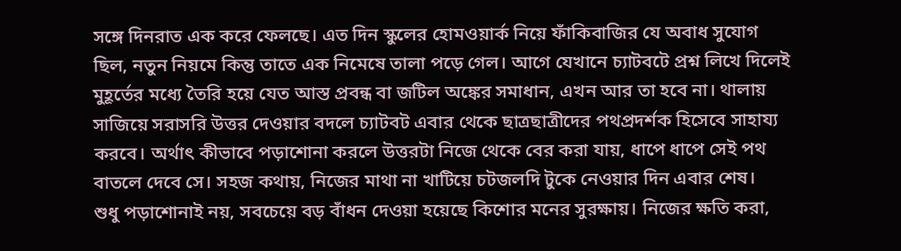সঙ্গে দিনরাত এক করে ফেলছে। এত দিন স্কুলের হোমওয়ার্ক নিয়ে ফাঁকিবাজির যে অবাধ সুযোগ ছিল, নতুন নিয়মে কিন্তু তাতে এক নিমেষে তালা পড়ে গেল। আগে যেখানে চ্যাটবটে প্রশ্ন লিখে দিলেই মুহূর্তের মধ্যে তৈরি হয়ে যেত আস্ত প্রবন্ধ বা জটিল অঙ্কের সমাধান, এখন আর তা হবে না। থালায় সাজিয়ে সরাসরি উত্তর দেওয়ার বদলে চ্যাটবট এবার থেকে ছাত্রছাত্রীদের পথপ্রদর্শক হিসেবে সাহায্য করবে। অর্থাৎ কীভাবে পড়াশোনা করলে উত্তরটা নিজে থেকে বের করা যায়, ধাপে ধাপে সেই পথ বাতলে দেবে সে। সহজ কথায়, নিজের মাথা না খাটিয়ে চটজলদি টুকে নেওয়ার দিন এবার শেষ।
শুধু পড়াশোনাই নয়, সবচেয়ে বড় বাঁধন দেওয়া হয়েছে কিশোর মনের সুরক্ষায়। নিজের ক্ষতি করা,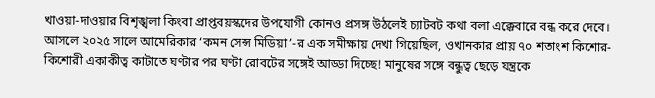খাওয়া-দাওয়ার বিশৃঙ্খলা কিংবা প্রাপ্তবয়স্কদের উপযোগী কোনও প্রসঙ্গ উঠলেই চ্যাটবট কথা বলা এক্কেবারে বন্ধ করে দেবে। আসলে ২০২৫ সালে আমেরিকার ‘কমন সেন্স মিডিয়া’-র এক সমীক্ষায় দেখা গিয়েছিল, ওখানকার প্রায় ৭০ শতাংশ কিশোর-কিশোরী একাকীত্ব কাটাতে ঘণ্টার পর ঘণ্টা রোবটের সঙ্গেই আড্ডা দিচ্ছে! মানুষের সঙ্গে বন্ধুত্ব ছেড়ে যন্ত্রকে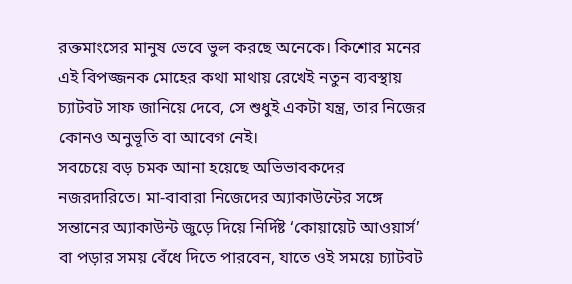রক্তমাংসের মানুষ ভেবে ভুল করছে অনেকে। কিশোর মনের এই বিপজ্জনক মোহের কথা মাথায় রেখেই নতুন ব্যবস্থায় চ্যাটবট সাফ জানিয়ে দেবে, সে শুধুই একটা যন্ত্র, তার নিজের কোনও অনুভূতি বা আবেগ নেই।
সবচেয়ে বড় চমক আনা হয়েছে অভিভাবকদের নজরদারিতে। মা-বাবারা নিজেদের অ্যাকাউন্টের সঙ্গে সন্তানের অ্যাকাউন্ট জুড়ে দিয়ে নির্দিষ্ট ‘কোয়ায়েট আওয়ার্স’ বা পড়ার সময় বেঁধে দিতে পারবেন, যাতে ওই সময়ে চ্যাটবট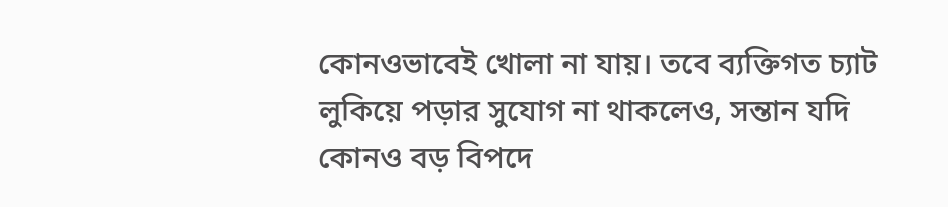কোনওভাবেই খোলা না যায়। তবে ব্যক্তিগত চ্যাট লুকিয়ে পড়ার সুযোগ না থাকলেও, সন্তান যদি কোনও বড় বিপদে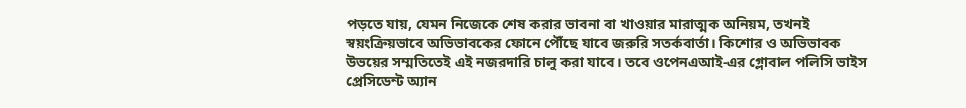পড়তে যায়, যেমন নিজেকে শেষ করার ভাবনা বা খাওয়ার মারাত্মক অনিয়ম, তখনই স্বয়ংক্রিয়ভাবে অভিভাবকের ফোনে পৌঁছে যাবে জরুরি সতর্কবার্তা। কিশোর ও অভিভাবক উভয়ের সম্মতিতেই এই নজরদারি চালু করা যাবে। তবে ওপেনএআই-এর গ্লোবাল পলিসি ভাইস প্রেসিডেন্ট অ্যান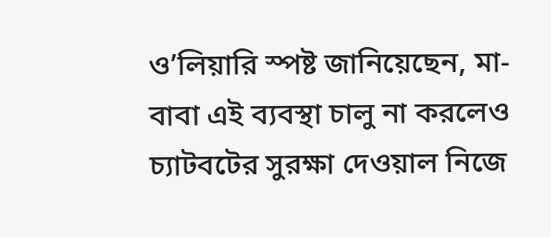ও’লিয়ারি স্পষ্ট জানিয়েছেন, মা-বাবা এই ব্যবস্থা চালু না করলেও চ্যাটবটের সুরক্ষা দেওয়াল নিজে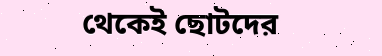থেকেই ছোটদের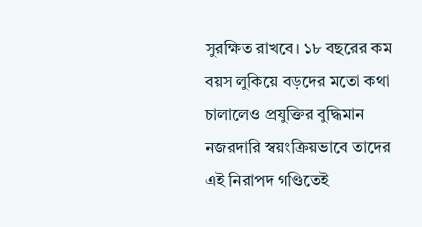সুরক্ষিত রাখবে। ১৮ বছরের কম বয়স লুকিয়ে বড়দের মতো কথা চালালেও প্রযুক্তির বুদ্ধিমান নজরদারি স্বয়ংক্রিয়ভাবে তাদের এই নিরাপদ গণ্ডিতেই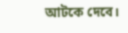আটকে দেবে।